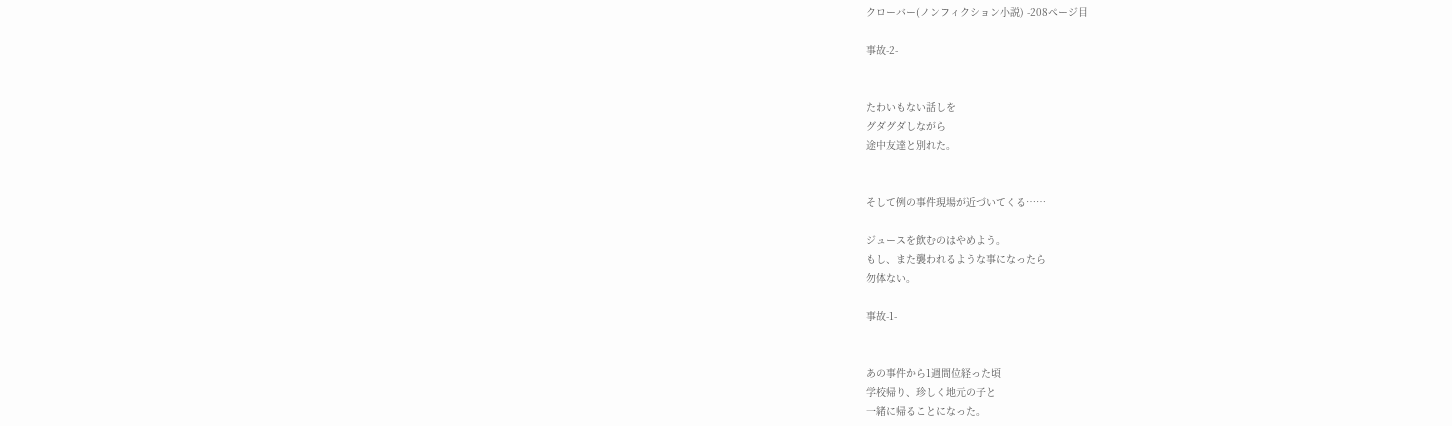クローバー(ノンフィクション小説) -208ページ目

事故-2-


たわいもない話しを
グダグダしながら
途中友達と別れた。


そして例の事件現場が近づいてくる……

ジュースを飲むのはやめよう。
もし、また襲われるような事になったら
勿体ない。

事故-1-


あの事件から1週間位経った頃
学校帰り、珍しく地元の子と
一緒に帰ることになった。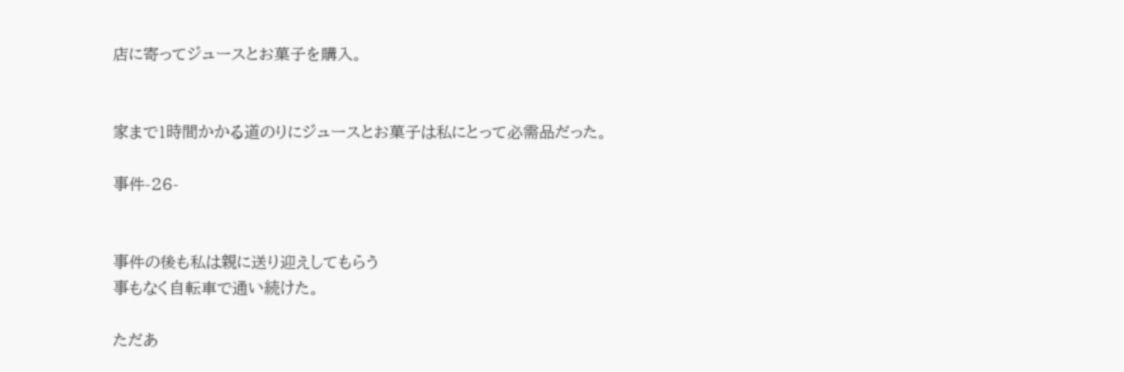店に寄ってジュースとお菓子を購入。


家まで1時間かかる道のりにジュースとお菓子は私にとって必需品だった。

事件-26-


事件の後も私は親に送り迎えしてもらう
事もなく自転車で通い続けた。

ただあ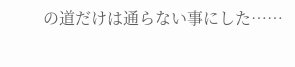の道だけは通らない事にした……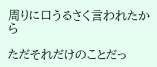周りに口うるさく言われたから

ただそれだけのことだっ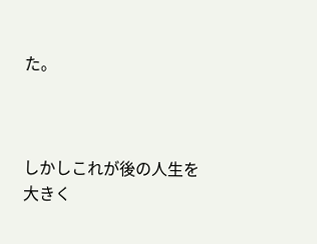た。



しかしこれが後の人生を
大きく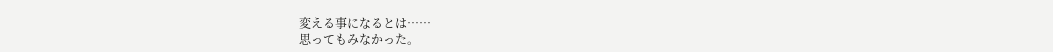変える事になるとは……
思ってもみなかった。